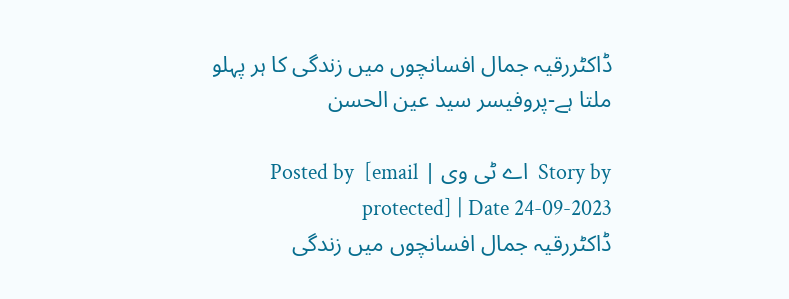ڈاکٹررقیہ جمال افسانچوں میں زندگی کا ہر پہلو ملتا ہے-پروفیسر سید عین الحسن

Story by  اے ٹی وی | Posted by  [email protected] | Date 24-09-2023
ڈاکٹررقیہ جمال افسانچوں میں زندگی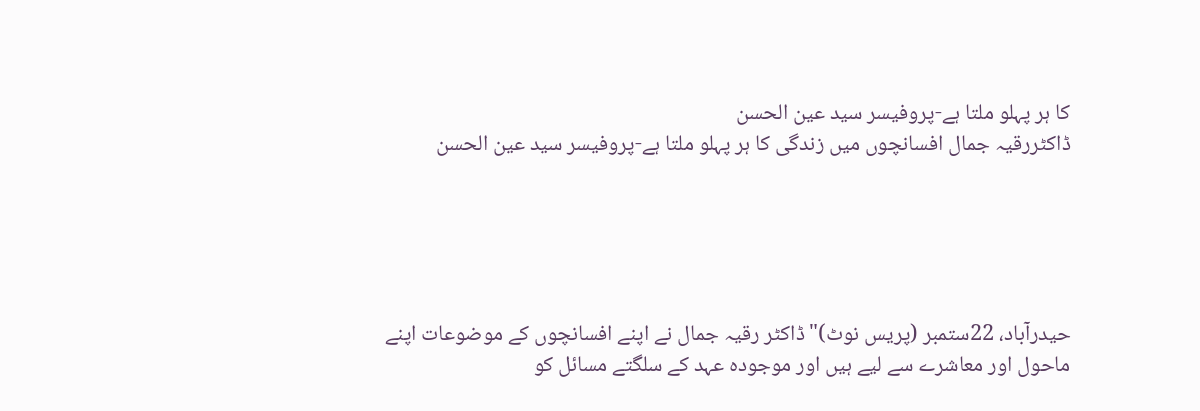کا ہر پہلو ملتا ہے-پروفیسر سید عین الحسن
ڈاکٹررقیہ جمال افسانچوں میں زندگی کا ہر پہلو ملتا ہے-پروفیسر سید عین الحسن





حیدرآباد، 22ستمبر (پریس نوٹ)"ڈاکٹر رقیہ جمال نے اپنے افسانچوں کے موضوعات اپنے ماحول اور معاشرے سے لیے ہیں اور موجودہ عہد کے سلگتے مسائل کو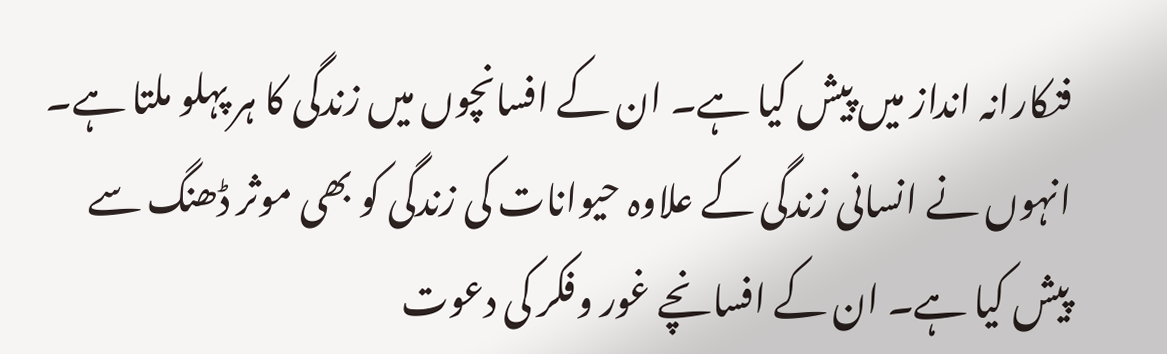فنکارانہ انداز میں پیش کیا ہے۔ ان کے افسانچوں میں زندگی کا ہر پہلو ملتا ہے۔ انہوں نے انسانی زندگی کے علاوہ حیوانات کی زندگی کو بھی موثر ڈھنگ سے پیش کیا ہے۔ ان کے افسانچے غور وفکر کی دعوت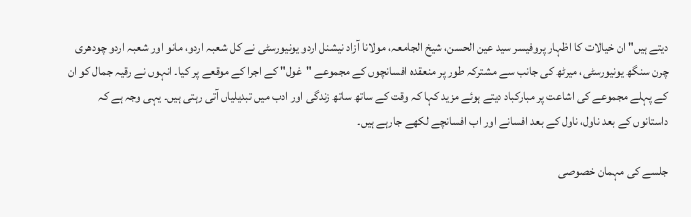دیتے ہیں" ان خیالات کا اظہار پروفیسر سید عین الحسن، شیخ الجامعہ، مولانا آزاد نیشنل اردو یونیورسٹی نے کل شعبہ اردو، مانو اور شعبہ اردو چودھری چرن سنگھ یونیورسٹی، میرٹھ کی جانب سے مشترکہ طور پر منعقدہ افسانچوں کے مجموعے "غول" کے اجرا کے موقعے پر کیا۔ انہوں نے رقیہ جمال کو ان کے پہلے مجموعے کی اشاعت پر مبارکباد دیتے ہوئے مزید کہا کہ وقت کے ساتھ ساتھ زندگی اور ادب میں تبدیلیاں آتی رہتی ہیں۔ یہی وجہ ہے کہ داستانوں کے بعد ناول، ناول کے بعد افسانے اور اب افسانچے لکھے جارہے ہیں۔

جلسے کی مہمان خصوصی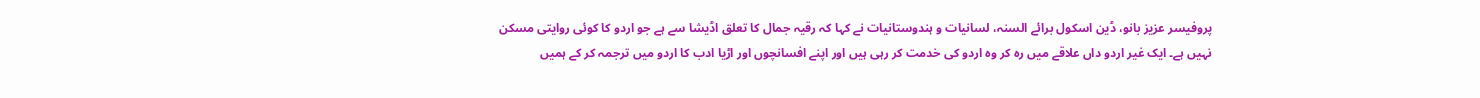پروفیسر عزیز بانو، ڈین اسکول برائے السنہ، لسانیات و ہندوستانیات نے کہا کہ رقیہ جمال کا تعلق اڈیشا سے ہے جو اردو کا کوئی روایتی مسکن نہیں ہے۔ ایک غیر اردو داں علاقے میں رہ کر وہ اردو کی خدمت کر رہی ہیں اور اپنے افسانچوں اور اڑیا ادب کا اردو میں ترجمہ کر کے ہمیں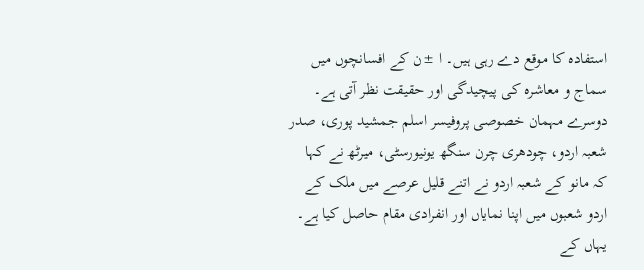استفادہ کا موقع دے رہی ہیں۔ ا ±ن کے افسانچوں میں سماج و معاشرہ کی پیچیدگی اور حقیقت نظر آتی ہے۔ دوسرے مہمان خصوصی پروفیسر اسلم جمشید پوری، صدر شعبہ اردو، چودھری چرن سنگھ یونیورسٹی، میرٹھ نے کہا کہ مانو کے شعبہ اردو نے اتنے قلیل عرصے میں ملک کے اردو شعبوں میں اپنا نمایاں اور انفرادی مقام حاصل کیا ہے۔ یہاں کے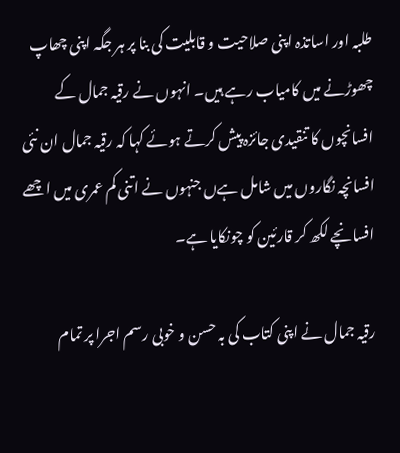طلبہ اور اساتذہ اپنی صلاحیت و قابلیت کی بنا پر ہر جگہ اپنی چھاپ چھوڑنے میں کامیاب رہے ہیں۔ انہوں نے رقیہ جمال کے افسانچوں کا تنقیدی جائزہ پیش کرتے ہوئے کہا کہ رقیہ جمال ان نئی افسانچہ نگاروں میں شامل ہےں جنہوں نے اتنی کم عمری میں اچھے افسانچے لکھ کر قارئین کو چونکایا ہے۔

رقیہ جمال نے اپنی کتاب کی بہ حسن و خوبی رسم اجرا پر تمام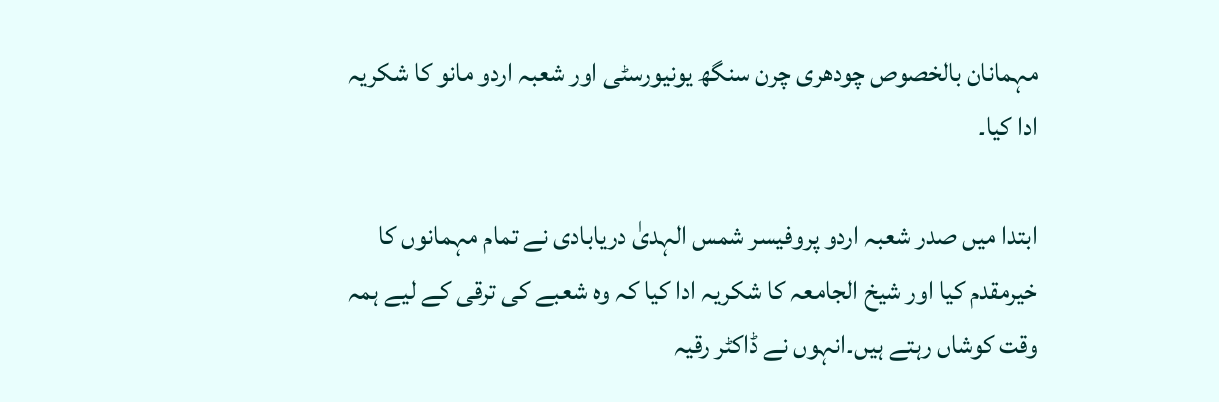مہمانان بالخصوص چودھری چرن سنگھ یونیورسٹی اور شعبہ اردو مانو کا شکریہ ادا کیا۔

ابتدا میں صدر شعبہ اردو پروفیسر شمس الہدیٰ دریابادی نے تمام مہمانوں کا خیرمقدم کیا اور شیخ الجامعہ کا شکریہ ادا کیا کہ وہ شعبے کی ترقی کے لیے ہمہ وقت کوشاں رہتے ہیں۔انہوں نے ڈاکٹر رقیہ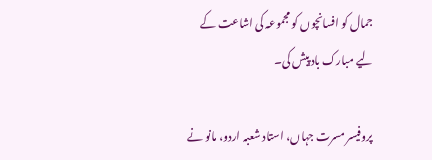جمال کو افسانچوں کو مجموعہ کی اشاعت کے لیے مبارک باد پیش کی۔

پروفیسر مسرت جہاں، استاد شعبہ اردو، مانو نے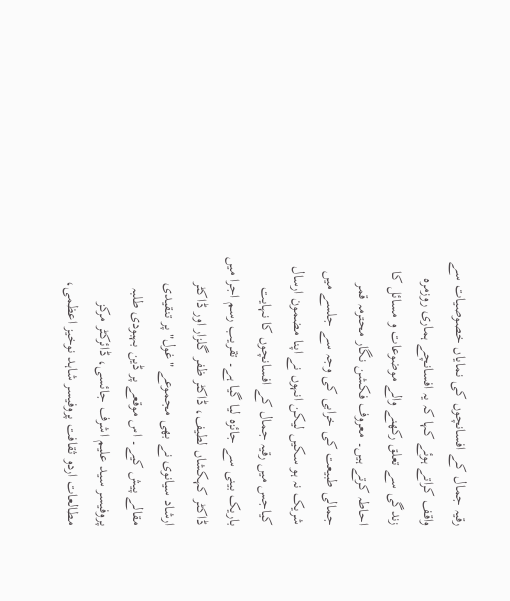رقیہ جمال کے افسانچوں کی نمایاں خصوصیات سے واقف کراتے ہوئے کہا کہ یہ افسانچے ہماری روزمرہ زندگی سے تعلق رکھنے والے موضوعات و مسائل کا احاطہ کرتے ہیں۔ معروف فکشن نگار محترمہ قمر جمالی طبیعت کی خرابی کی وجہ سے جلسے میں شریک نہ ہو سکیں لیکن انہوں نے اپنا مضمون ارسال کیاجس میں رقیہ جمال کے افسانچوں کا نہایت باریک بینی سے جائزہ لیا گیا ہے۔ تقریب رسم اجرا میں ڈاکٹر کہکشاں لطیف، ڈاکٹر ظفر گلزار اور ڈاکٹر ارشاد سیانوی نے بھی مجموعے "غول"پر تنقیدی مقالے پیش کیے۔ اس موقعے پر ڈین بہبودی طلبہ پروفیسر سید علیم اشرف جائسی، ڈائرکٹر مرکز مطالعات اردو ثقافت پروفیسر شاہد نوخیز اعظمی،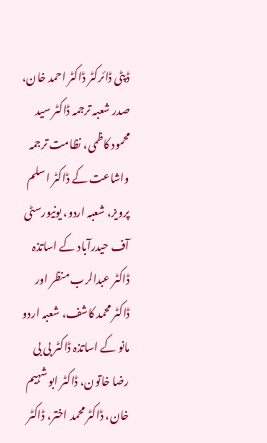ڈپٹی ڈائرکٹر ڈاکٹر احمد خان، صدر شعبہ ترجمہ ڈاکٹر سید محمود کاظمی، نظامت ترجمہ واشاعت کے ڈاکٹر اسلم پرویز، شعبہ اردو، یونیورسٹی آف حیدرآباد کے اساتذہ ڈاکٹر عبدالرب منظر اور ڈاکٹر محمد کاشف، شعبہ اردو مانو کے اساتذہ ڈاکٹر بی بی رضا خاتون، ڈاکٹر ابو شہیم خان، ڈاکٹر محمد اختر، ڈاکٹر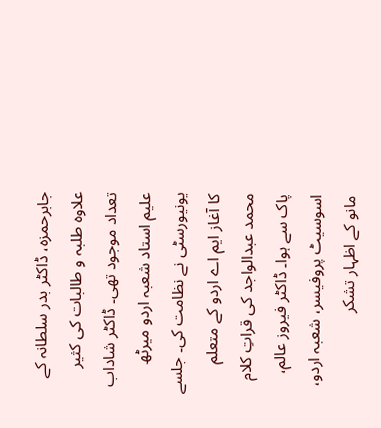جابرحمزہ، ڈاکٹر بدر سلطانہ کے علاوہ طلبہ و طالبات کی کثیر تعداد موجود تھی۔ ڈاکٹر شاداب علیم استاد شعبہ اردو میرٹھ یونیورسٹی نے نظامت کی۔ جلسے کا آغاز ایم اے اردو کے متعلم محمد عبدالواجد کی قراتِ کلام پاک سے ہوا۔ ڈاکٹر فیروز عالم، اسوسیٹ پروفیسر، شعبہ اردو، مانو کے اظہار تشکر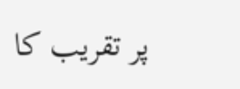پر تقریب کا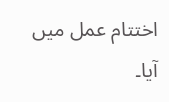اختتام عمل میں آیا۔